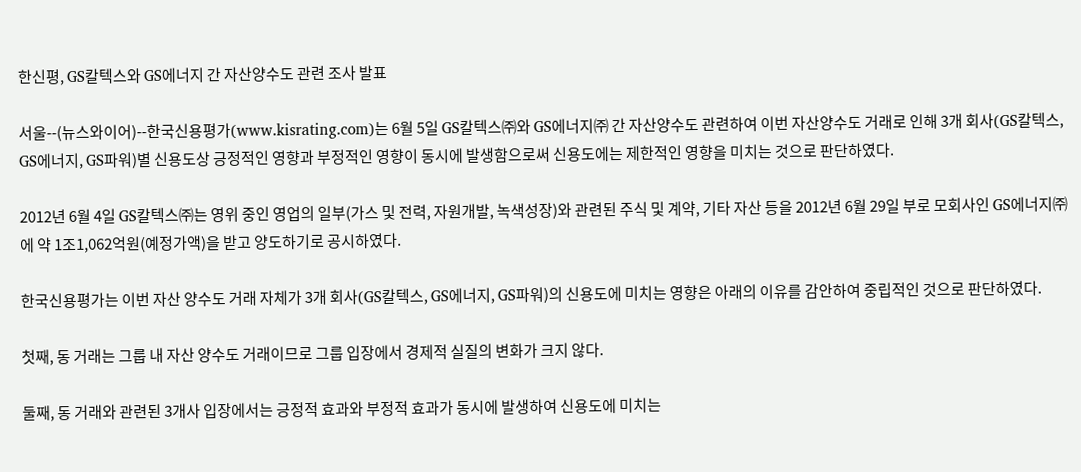한신평, GS칼텍스와 GS에너지 간 자산양수도 관련 조사 발표

서울--(뉴스와이어)--한국신용평가(www.kisrating.com)는 6월 5일 GS칼텍스㈜와 GS에너지㈜ 간 자산양수도 관련하여 이번 자산양수도 거래로 인해 3개 회사(GS칼텍스, GS에너지, GS파워)별 신용도상 긍정적인 영향과 부정적인 영향이 동시에 발생함으로써 신용도에는 제한적인 영향을 미치는 것으로 판단하였다.

2012년 6월 4일 GS칼텍스㈜는 영위 중인 영업의 일부(가스 및 전력, 자원개발, 녹색성장)와 관련된 주식 및 계약, 기타 자산 등을 2012년 6월 29일 부로 모회사인 GS에너지㈜에 약 1조1,062억원(예정가액)을 받고 양도하기로 공시하였다.

한국신용평가는 이번 자산 양수도 거래 자체가 3개 회사(GS칼텍스, GS에너지, GS파워)의 신용도에 미치는 영향은 아래의 이유를 감안하여 중립적인 것으로 판단하였다.

첫째, 동 거래는 그룹 내 자산 양수도 거래이므로 그룹 입장에서 경제적 실질의 변화가 크지 않다.

둘째, 동 거래와 관련된 3개사 입장에서는 긍정적 효과와 부정적 효과가 동시에 발생하여 신용도에 미치는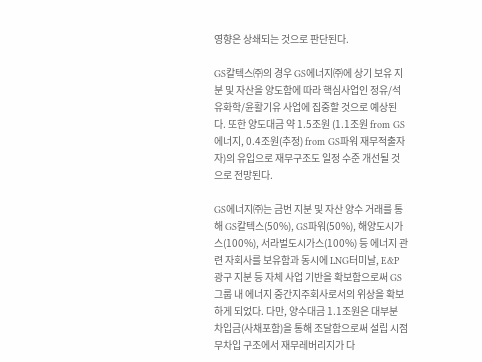영향은 상쇄되는 것으로 판단된다.

GS칼텍스㈜의 경우 GS에너지㈜에 상기 보유 지분 및 자산을 양도함에 따라 핵심사업인 정유/석유화학/윤활기유 사업에 집중할 것으로 예상된다. 또한 양도대금 약 1.5조원 (1.1조원 from GS에너지, 0.4조원(추정) from GS파워 재무적출자자)의 유입으로 재무구조도 일정 수준 개선될 것으로 전망된다.

GS에너지㈜는 금번 지분 및 자산 양수 거래를 통해 GS칼텍스(50%), GS파워(50%), 해양도시가스(100%), 서라벌도시가스(100%) 등 에너지 관련 자회사를 보유함과 동시에 LNG터미날, E&P 광구 지분 등 자체 사업 기반을 확보함으로써 GS그룹 내 에너지 중간지주회사로서의 위상을 확보하게 되었다. 다만, 양수대금 1.1조원은 대부분 차입금(사채포함)을 통해 조달함으로써 설립 시점 무차입 구조에서 재무레버리지가 다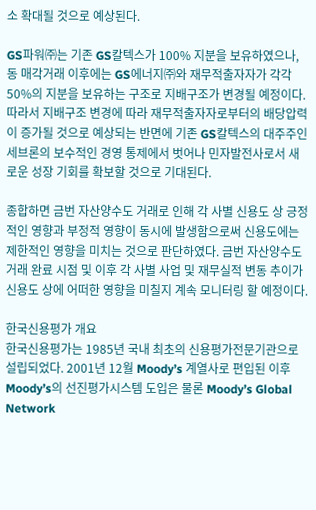소 확대될 것으로 예상된다.

GS파워㈜는 기존 GS칼텍스가 100% 지분을 보유하였으나, 동 매각거래 이후에는 GS에너지㈜와 재무적출자자가 각각 50%의 지분을 보유하는 구조로 지배구조가 변경될 예정이다. 따라서 지배구조 변경에 따라 재무적출자자로부터의 배당압력이 증가될 것으로 예상되는 반면에 기존 GS칼텍스의 대주주인 세브론의 보수적인 경영 통제에서 벗어나 민자발전사로서 새로운 성장 기회를 확보할 것으로 기대된다.

종합하면 금번 자산양수도 거래로 인해 각 사별 신용도 상 긍정적인 영향과 부정적 영향이 동시에 발생함으로써 신용도에는 제한적인 영향을 미치는 것으로 판단하였다. 금번 자산양수도 거래 완료 시점 및 이후 각 사별 사업 및 재무실적 변동 추이가 신용도 상에 어떠한 영향을 미칠지 계속 모니터링 할 예정이다.

한국신용평가 개요
한국신용평가는 1985년 국내 최초의 신용평가전문기관으로 설립되었다. 2001년 12월 Moody’s 계열사로 편입된 이후 Moody’s의 선진평가시스템 도입은 물론 Moody’s Global Network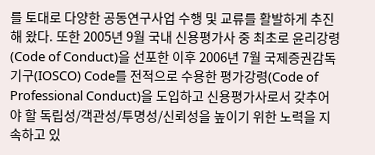를 토대로 다양한 공동연구사업 수행 및 교류를 활발하게 추진해 왔다. 또한 2005년 9월 국내 신용평가사 중 최초로 윤리강령(Code of Conduct)을 선포한 이후 2006년 7월 국제증권감독기구(IOSCO) Code를 전적으로 수용한 평가강령(Code of Professional Conduct)을 도입하고 신용평가사로서 갖추어야 할 독립성/객관성/투명성/신뢰성을 높이기 위한 노력을 지속하고 있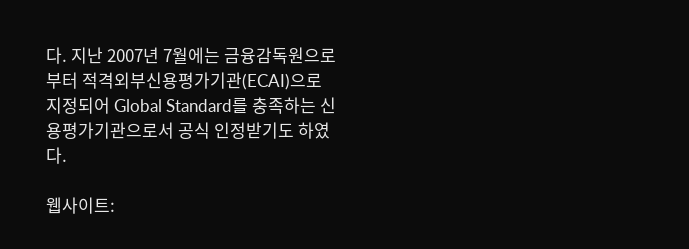다. 지난 2007년 7월에는 금융감독원으로부터 적격외부신용평가기관(ECAI)으로 지정되어 Global Standard를 충족하는 신용평가기관으로서 공식 인정받기도 하였다.

웹사이트: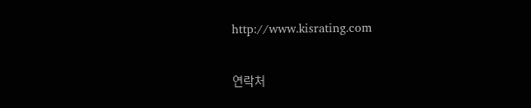http://www.kisrating.com

연락처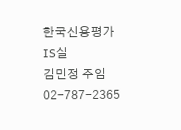한국신용평가
IS실
김민정 주임
02-787-2365